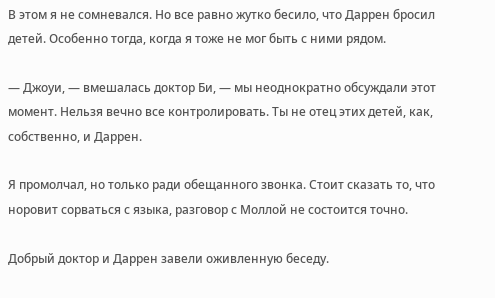В этом я не сомневался. Но все равно жутко бесило, что Даррен бросил детей. Особенно тогда, когда я тоже не мог быть с ними рядом.

— Джоуи, — вмешалась доктор Би, — мы неоднократно обсуждали этот момент. Нельзя вечно все контролировать. Ты не отец этих детей, как, собственно, и Даррен.

Я промолчал, но только ради обещанного звонка. Стоит сказать то, что норовит сорваться с языка, разговор с Моллой не состоится точно.

Добрый доктор и Даррен завели оживленную беседу.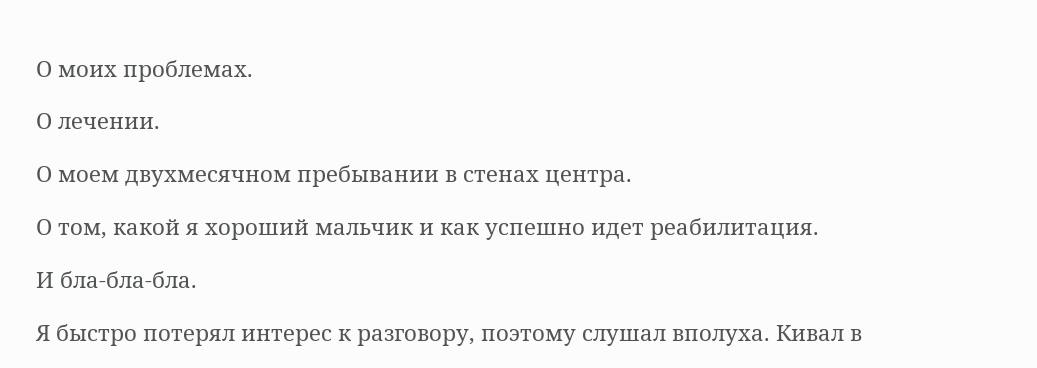О моих проблемах.

О лечении.

О моем двухмесячном пребывании в стенах центра.

О том, какой я хороший мальчик и как успешно идет реабилитация.

И бла-бла-бла.

Я быстро потерял интерес к разговору, поэтому слушал вполуха. Кивал в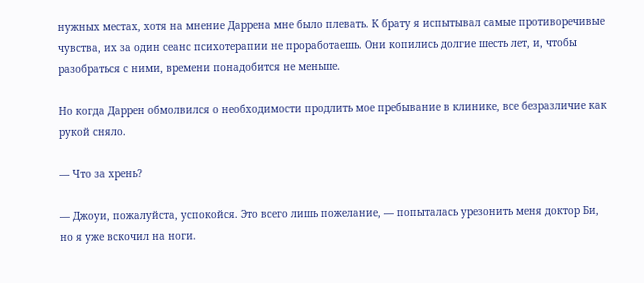нужных местах, хотя на мнение Даррена мне было плевать. К брату я испытывал самые противоречивые чувства, их за один сеанс психотерапии не проработаешь. Они копились долгие шесть лет, и, чтобы разобраться с ними, времени понадобится не меньше.

Но когда Даррен обмолвился о необходимости продлить мое пребывание в клинике, все безразличие как рукой сняло.

— Что за хрень?

— Джоуи, пожалуйста, успокойся. Это всего лишь пожелание, — попыталась урезонить меня доктор Би, но я уже вскочил на ноги.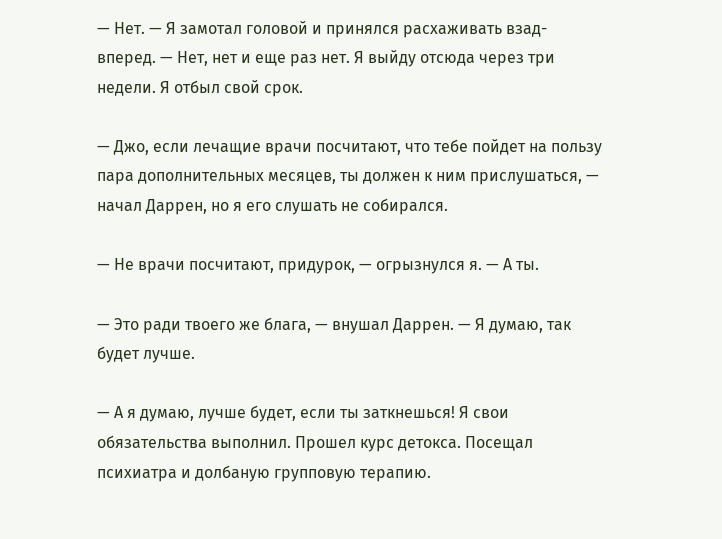— Нет. — Я замотал головой и принялся расхаживать взад-вперед. — Нет, нет и еще раз нет. Я выйду отсюда через три недели. Я отбыл свой срок.

— Джо, если лечащие врачи посчитают, что тебе пойдет на пользу пара дополнительных месяцев, ты должен к ним прислушаться, — начал Даррен, но я его слушать не собирался.

— Не врачи посчитают, придурок, — огрызнулся я. — А ты.

— Это ради твоего же блага, — внушал Даррен. — Я думаю, так будет лучше.

— А я думаю, лучше будет, если ты заткнешься! Я свои обязательства выполнил. Прошел курс детокса. Посещал психиатра и долбаную групповую терапию.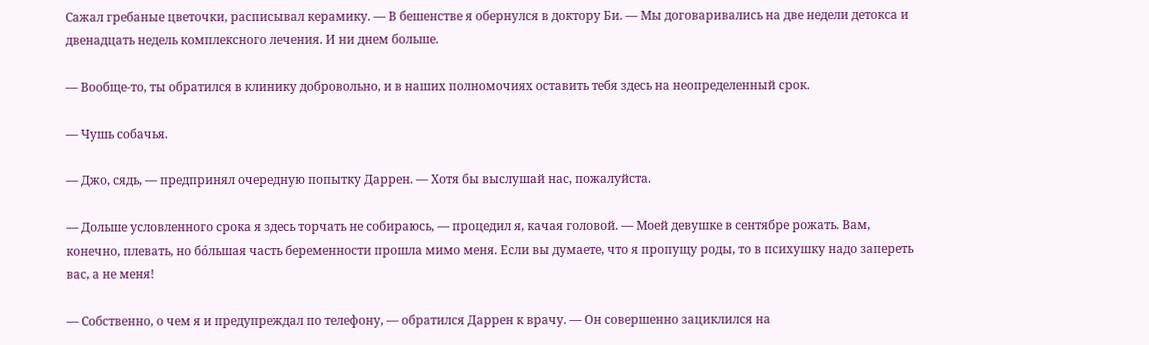Сажал гребаные цветочки, расписывал керамику. — В бешенстве я обернулся в доктору Би. — Мы договаривались на две недели детокса и двенадцать недель комплексного лечения. И ни днем больше.

— Вообще-то, ты обратился в клинику добровольно, и в наших полномочиях оставить тебя здесь на неопределенный срок.

— Чушь собачья.

— Джо, сядь, — предпринял очередную попытку Даррен. — Хотя бы выслушай нас, пожалуйста.

— Дольше условленного срока я здесь торчать не собираюсь, — процедил я, качая головой. — Моей девушке в сентябре рожать. Вам, конечно, плевать, но бóльшая часть беременности прошла мимо меня. Если вы думаете, что я пропущу роды, то в психушку надо запереть вас, а не меня!

— Собственно, о чем я и предупреждал по телефону, — обратился Даррен к врачу. — Он совершенно зациклился на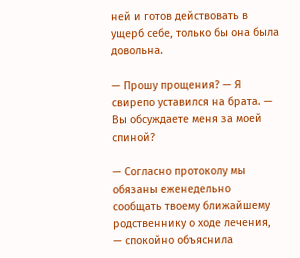ней и готов действовать в ущерб себе, только бы она была довольна.

— Прошу прощения? — Я свирепо уставился на брата. — Вы обсуждаете меня за моей спиной?

— Согласно протоколу мы обязаны еженедельно сообщать твоему ближайшему родственнику о ходе лечения, — спокойно объяснила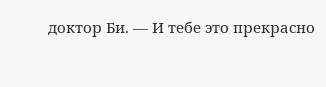доктор Би. — И тебе это прекрасно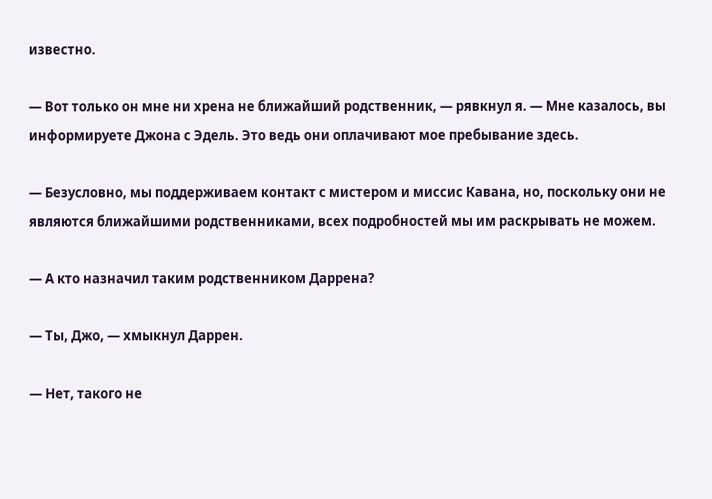известно.

— Вот только он мне ни хрена не ближайший родственник, — рявкнул я. — Мне казалось, вы информируете Джона с Эдель. Это ведь они оплачивают мое пребывание здесь.

— Безусловно, мы поддерживаем контакт с мистером и миссис Кавана, но, поскольку они не являются ближайшими родственниками, всех подробностей мы им раскрывать не можем.

— А кто назначил таким родственником Даррена?

— Ты, Джо, — хмыкнул Даррен.

— Нет, такого не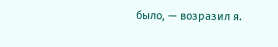было, — возразил я.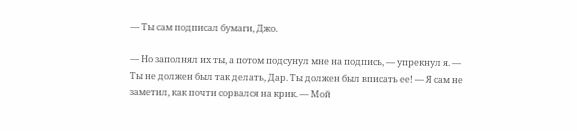— Ты сам подписал бумаги, Джо.

— Но заполнял их ты, а потом подсунул мне на подпись, — упрекнул я. — Ты не должен был так делать, Дар. Ты должен был вписать ее! — Я сам не заметил, как почти сорвался на крик. — Мой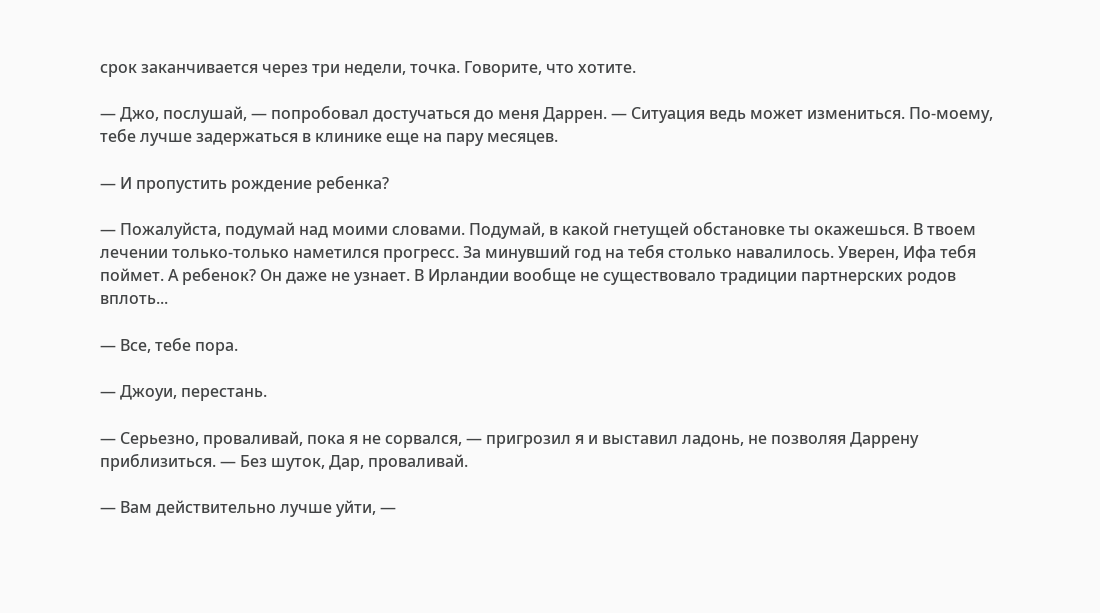срок заканчивается через три недели, точка. Говорите, что хотите.

— Джо, послушай, — попробовал достучаться до меня Даррен. — Ситуация ведь может измениться. По-моему, тебе лучше задержаться в клинике еще на пару месяцев.

— И пропустить рождение ребенка?

— Пожалуйста, подумай над моими словами. Подумай, в какой гнетущей обстановке ты окажешься. В твоем лечении только-только наметился прогресс. За минувший год на тебя столько навалилось. Уверен, Ифа тебя поймет. А ребенок? Он даже не узнает. В Ирландии вообще не существовало традиции партнерских родов вплоть...

— Все, тебе пора.

— Джоуи, перестань.

— Серьезно, проваливай, пока я не сорвался, — пригрозил я и выставил ладонь, не позволяя Даррену приблизиться. — Без шуток, Дар, проваливай.

— Вам действительно лучше уйти, —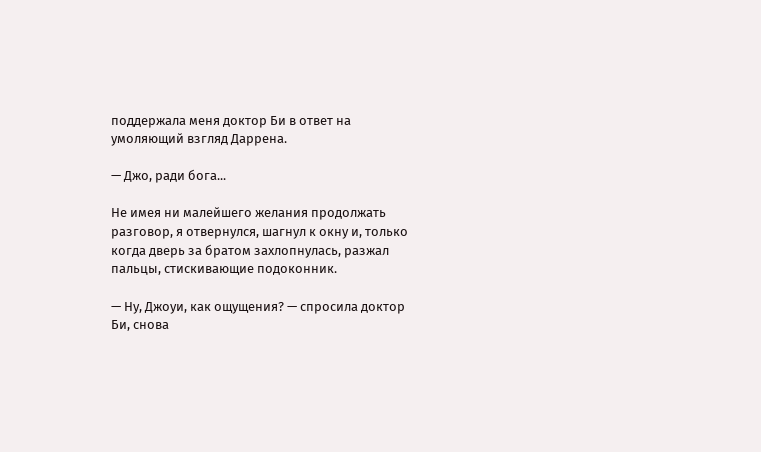поддержала меня доктор Би в ответ на умоляющий взгляд Даррена.

— Джо, ради бога...

Не имея ни малейшего желания продолжать разговор, я отвернулся, шагнул к окну и, только когда дверь за братом захлопнулась, разжал пальцы, стискивающие подоконник.

— Ну, Джоуи, как ощущения? — спросила доктор Би, снова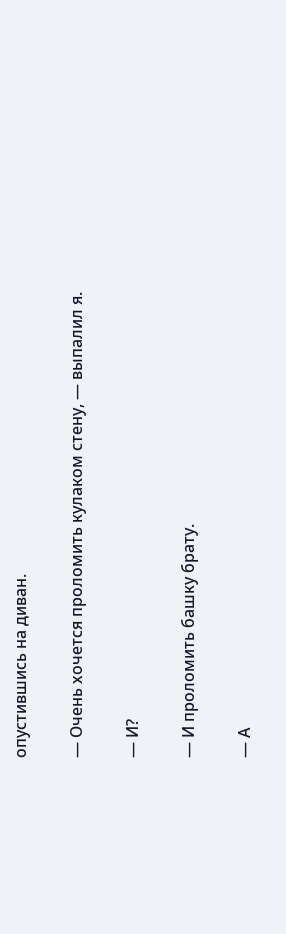опустившись на диван.

— Очень хочется проломить кулаком стену, — выпалил я.

— И?

— И проломить башку брату.

— А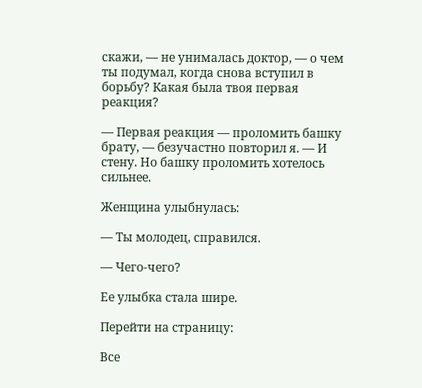скажи, — не унималась доктор, — о чем ты подумал, когда снова вступил в борьбу? Какая была твоя первая реакция?

— Первая реакция — проломить башку брату, — безучастно повторил я. — И стену. Но башку проломить хотелось сильнее.

Женщина улыбнулась:

— Ты молодец, справился.

— Чего-чего?

Ее улыбка стала шире.

Перейти на страницу:

Все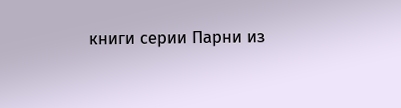книги серии Парни из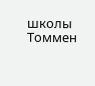школы Томмен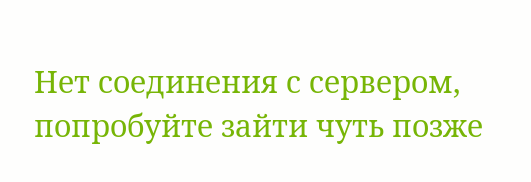Нет соединения с сервером, попробуйте зайти чуть позже